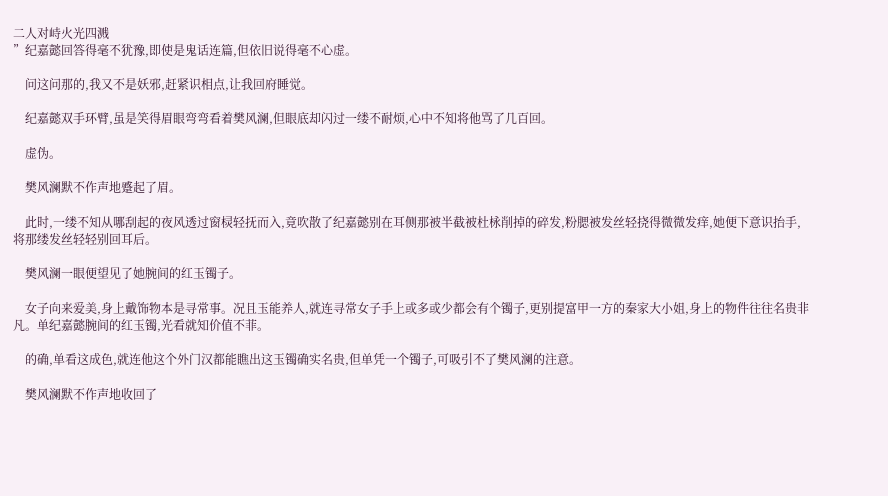二人对峙火光四溅
”纪嘉懿回答得毫不犹豫,即使是鬼话连篇,但依旧说得毫不心虚。

    问这问那的,我又不是妖邪,赶紧识相点,让我回府睡觉。

    纪嘉懿双手环臂,虽是笑得眉眼弯弯看着樊风澜,但眼底却闪过一缕不耐烦,心中不知将他骂了几百回。

    虚伪。

    樊风澜默不作声地蹙起了眉。

    此时,一缕不知从哪刮起的夜风透过窗棂轻抚而入,竟吹散了纪嘉懿别在耳侧那被半截被杜栐削掉的碎发,粉腮被发丝轻挠得微微发痒,她便下意识抬手,将那缕发丝轻轻别回耳后。

    樊风澜一眼便望见了她腕间的红玉镯子。

    女子向来爱美,身上戴饰物本是寻常事。况且玉能养人,就连寻常女子手上或多或少都会有个镯子,更别提富甲一方的秦家大小姐,身上的物件往往名贵非凡。单纪嘉懿腕间的红玉镯,光看就知价值不菲。

    的确,单看这成色,就连他这个外门汉都能瞧出这玉镯确实名贵,但单凭一个镯子,可吸引不了樊风澜的注意。

    樊风澜默不作声地收回了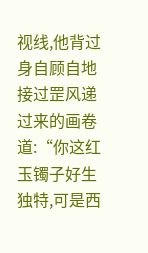视线,他背过身自顾自地接过罡风递过来的画卷道:“你这红玉镯子好生独特,可是西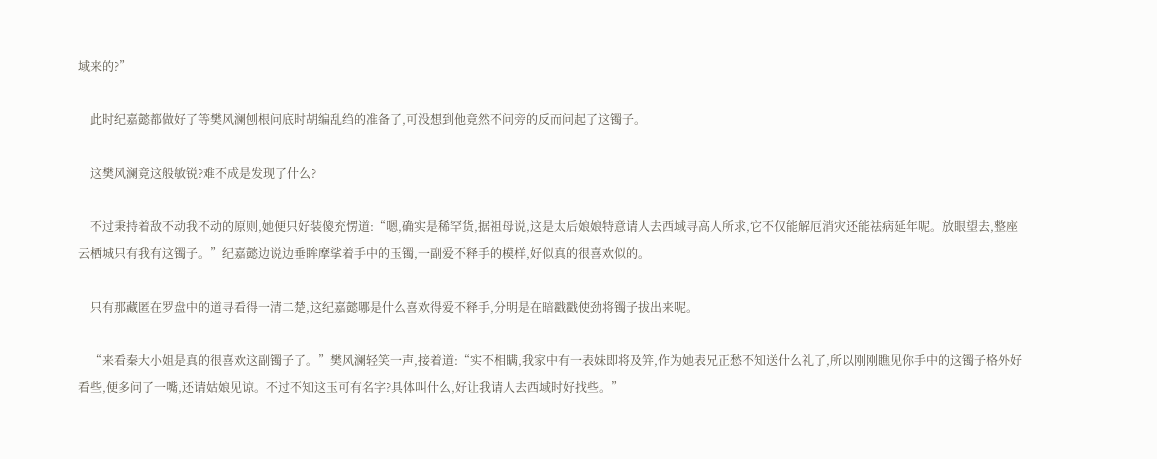域来的?”

    此时纪嘉懿都做好了等樊风澜刨根问底时胡编乱绉的准备了,可没想到他竟然不问旁的反而问起了这镯子。

    这樊风澜竟这般敏锐?难不成是发现了什么?

    不过秉持着敌不动我不动的原则,她便只好装傻充愣道:“嗯,确实是稀罕货,据祖母说,这是太后娘娘特意请人去西域寻高人所求,它不仅能解厄消灾还能祛病延年呢。放眼望去,整座云栖城只有我有这镯子。”纪嘉懿边说边垂眸摩挲着手中的玉镯,一副爱不释手的模样,好似真的很喜欢似的。

    只有那藏匿在罗盘中的道寻看得一清二楚,这纪嘉懿哪是什么喜欢得爱不释手,分明是在暗戳戳使劲将镯子拔出来呢。

    “来看秦大小姐是真的很喜欢这副镯子了。”樊风澜轻笑一声,接着道:“实不相瞒,我家中有一表妹即将及笄,作为她表兄正愁不知送什么礼了,所以刚刚瞧见你手中的这镯子格外好看些,便多问了一嘴,还请姑娘见谅。不过不知这玉可有名字?具体叫什么,好让我请人去西域时好找些。”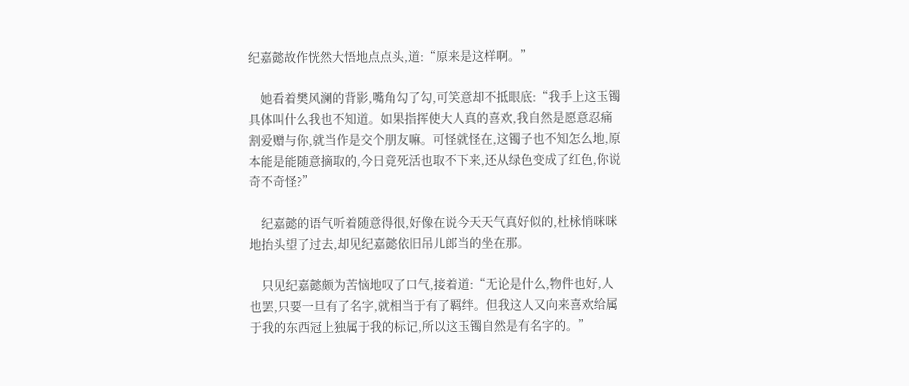纪嘉懿故作恍然大悟地点点头,道:“原来是这样啊。”

    她看着樊风澜的背影,嘴角勾了勾,可笑意却不抵眼底:“我手上这玉镯具体叫什么我也不知道。如果指挥使大人真的喜欢,我自然是愿意忍痛割爱赠与你,就当作是交个朋友嘛。可怪就怪在,这镯子也不知怎么地,原本能是能随意摘取的,今日竟死活也取不下来,还从绿色变成了红色,你说奇不奇怪?”

    纪嘉懿的语气听着随意得很,好像在说今天天气真好似的,杜栐悄咪咪地抬头望了过去,却见纪嘉懿依旧吊儿郎当的坐在那。

    只见纪嘉懿颇为苦恼地叹了口气,接着道:“无论是什么,物件也好,人也罢,只要一旦有了名字,就相当于有了羁绊。但我这人又向来喜欢给属于我的东西冠上独属于我的标记,所以这玉镯自然是有名字的。”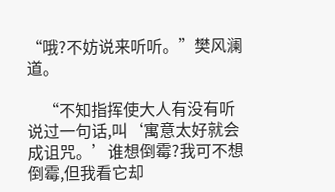“哦?不妨说来听听。”樊风澜道。

    “不知指挥使大人有没有听说过一句话,叫‘寓意太好就会成诅咒。’谁想倒霉?我可不想倒霉,但我看它却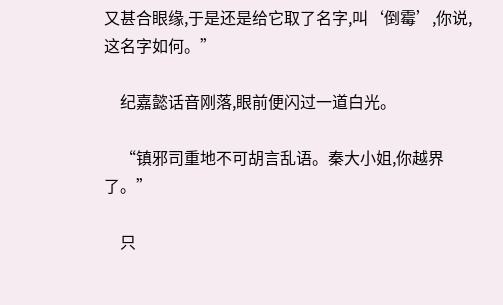又甚合眼缘,于是还是给它取了名字,叫‘倒霉’,你说,这名字如何。”

    纪嘉懿话音刚落,眼前便闪过一道白光。

    “镇邪司重地不可胡言乱语。秦大小姐,你越界了。”

    只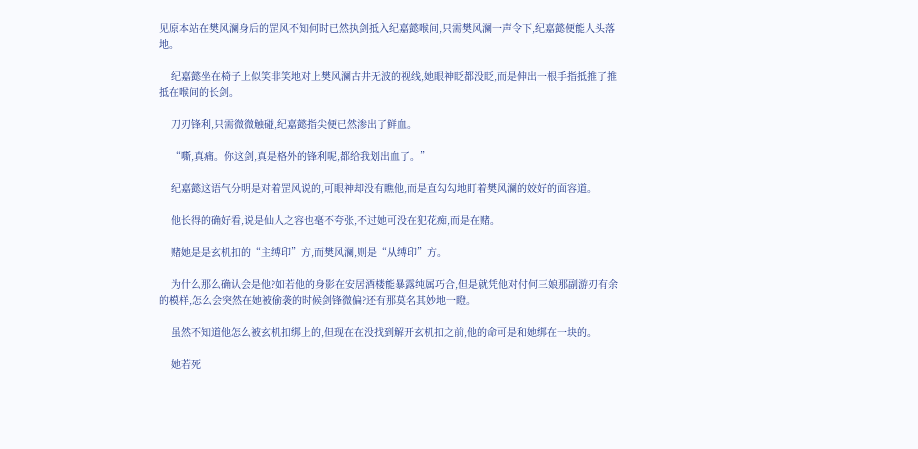见原本站在樊风澜身后的罡风不知何时已然执剑抵入纪嘉懿喉间,只需樊风澜一声令下,纪嘉懿便能人头落地。

    纪嘉懿坐在椅子上似笑非笑地对上樊风澜古井无波的视线,她眼神眨都没眨,而是伸出一根手指抵推了推抵在喉间的长剑。

    刀刃锋利,只需微微触碰,纪嘉懿指尖便已然渗出了鲜血。

    “嘶,真痛。你这剑,真是格外的锋利呢,都给我划出血了。”

    纪嘉懿这语气分明是对着罡风说的,可眼神却没有瞧他,而是直勾勾地盯着樊风澜的姣好的面容道。

    他长得的确好看,说是仙人之容也毫不夸张,不过她可没在犯花痴,而是在赌。

    赌她是是玄机扣的“主缚印”方,而樊风澜,则是“从缚印”方。

    为什么那么确认会是他?如若他的身影在安居酒楼能暴露纯属巧合,但是就凭他对付何三娘那副游刃有余的模样,怎么会突然在她被偷袭的时候剑锋微偏?还有那莫名其妙地一瞪。

    虽然不知道他怎么被玄机扣绑上的,但现在在没找到解开玄机扣之前,他的命可是和她绑在一块的。

    她若死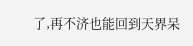了,再不济也能回到天界呆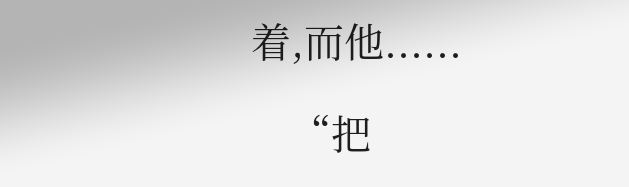着,而他......

    “把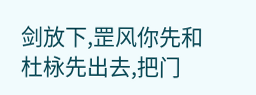剑放下,罡风你先和杜栐先出去,把门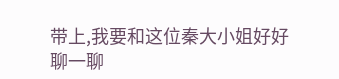带上,我要和这位秦大小姐好好聊一聊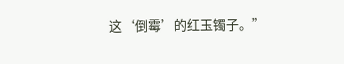这‘倒霉’的红玉镯子。”